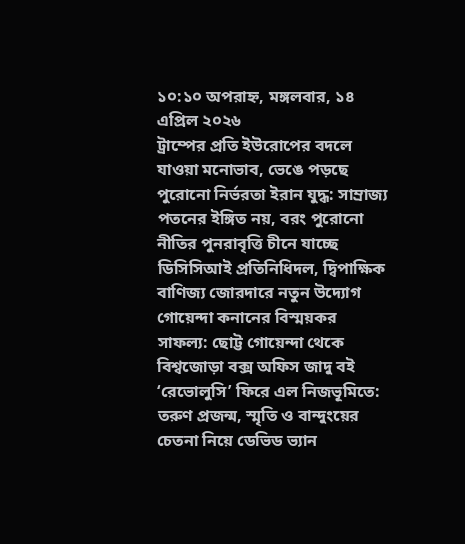১০:১০ অপরাহ্ন, মঙ্গলবার, ১৪ এপ্রিল ২০২৬
ট্রাম্পের প্রতি ইউরোপের বদলে যাওয়া মনোভাব, ভেঙে পড়ছে পুরোনো নির্ভরতা ইরান যুদ্ধ: সাম্রাজ্য পতনের ইঙ্গিত নয়, বরং পুরোনো নীতির পুনরাবৃত্তি চীনে যাচ্ছে ডিসিসিআই প্রতিনিধিদল, দ্বিপাক্ষিক বাণিজ্য জোরদারে নতুন উদ্যোগ গোয়েন্দা কনানের বিস্ময়কর সাফল্য: ছোট্ট গোয়েন্দা থেকে বিশ্বজোড়া বক্স অফিস জাদু বই ‘রেভোলুসি’ ফিরে এল নিজভূমিতে: তরুণ প্রজন্ম, স্মৃতি ও বান্দুংয়ের চেতনা নিয়ে ডেভিড ভ্যান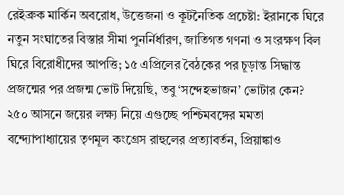রেইব্রুক মার্কিন অবরোধ, উত্তেজনা ও কূটনৈতিক প্রচেষ্টা: ইরানকে ঘিরে নতুন সংঘাতের বিস্তার সীমা পুনর্নির্ধারণ, জাতিগত গণনা ও সংরক্ষণ বিল ঘিরে বিরোধীদের আপত্তি; ১৫ এপ্রিলের বৈঠকের পর চূড়ান্ত সিদ্ধান্ত প্রজন্মের পর প্রজন্ম ভোট দিয়েছি, তবু ‘সন্দেহভাজন’ ভোটার কেন? ২৫০ আসনে জয়ের লক্ষ্য নিয়ে এগুচ্ছে পশ্চিমবঙ্গের মমতা বন্দ্যোপাধ্যায়ের তৃণমূল কংগ্রেস রাহুলের প্রত্যাবর্তন, প্রিয়াঙ্কাও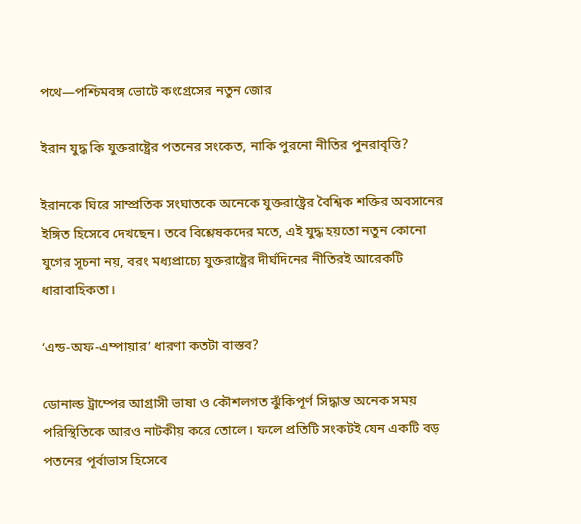পথে—পশ্চিমবঙ্গ ভোটে কংগ্রেসের নতুন জোর

ইরান যুদ্ধ কি যুক্তরাষ্ট্রের পতনের সংকেত, নাকি পুরনো নীতির পুনরাবৃত্তি?

ইরানকে ঘিরে সাম্প্রতিক সংঘাতকে অনেকে যুক্তরাষ্ট্রের বৈশ্বিক শক্তির অবসানের ইঙ্গিত হিসেবে দেখছেন। তবে বিশ্লেষকদের মতে, এই যুদ্ধ হয়তো নতুন কোনো যুগের সূচনা নয়, বরং মধ্যপ্রাচ্যে যুক্তরাষ্ট্রের দীর্ঘদিনের নীতিরই আরেকটি ধারাবাহিকতা।

‘এন্ড-অফ-এম্পায়ার’ ধারণা কতটা বাস্তব?

ডোনাল্ড ট্রাম্পের আগ্রাসী ভাষা ও কৌশলগত ঝুঁকিপূর্ণ সিদ্ধান্ত অনেক সময় পরিস্থিতিকে আরও নাটকীয় করে তোলে। ফলে প্রতিটি সংকটই যেন একটি বড় পতনের পূর্বাভাস হিসেবে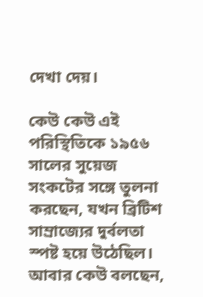দেখা দেয়।

কেউ কেউ এই পরিস্থিতিকে ১৯৫৬ সালের সুয়েজ সংকটের সঙ্গে তুলনা করছেন, যখন ব্রিটিশ সাম্রাজ্যের দুর্বলতা স্পষ্ট হয়ে উঠেছিল। আবার কেউ বলছেন,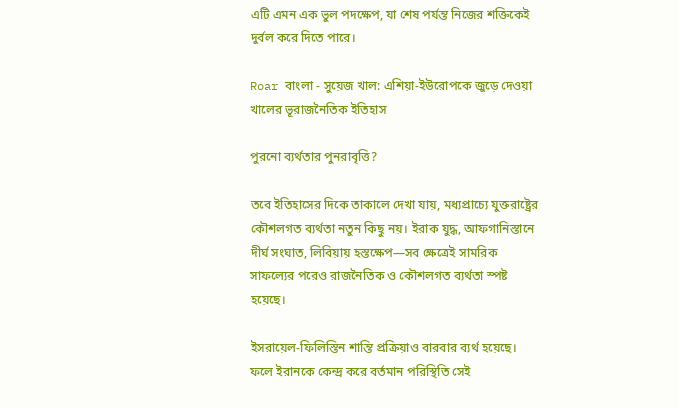এটি এমন এক ভুল পদক্ষেপ, যা শেষ পর্যন্ত নিজের শক্তিকেই দুর্বল করে দিতে পারে।

Roar বাংলা - সুয়েজ খাল: এশিয়া-ইউরোপকে জুড়ে দেওয়া খালের ভূরাজনৈতিক ইতিহাস

পুরনো ব্যর্থতার পুনরাবৃত্তি?

তবে ইতিহাসের দিকে তাকালে দেখা যায়, মধ্যপ্রাচ্যে যুক্তরাষ্ট্রের কৌশলগত ব্যর্থতা নতুন কিছু নয়। ইরাক যুদ্ধ, আফগানিস্তানে দীর্ঘ সংঘাত, লিবিয়ায় হস্তক্ষেপ—সব ক্ষেত্রেই সামরিক সাফল্যের পরেও রাজনৈতিক ও কৌশলগত ব্যর্থতা স্পষ্ট হয়েছে।

ইসরায়েল-ফিলিস্তিন শান্তি প্রক্রিয়াও বারবার ব্যর্থ হয়েছে। ফলে ইরানকে কেন্দ্র করে বর্তমান পরিস্থিতি সেই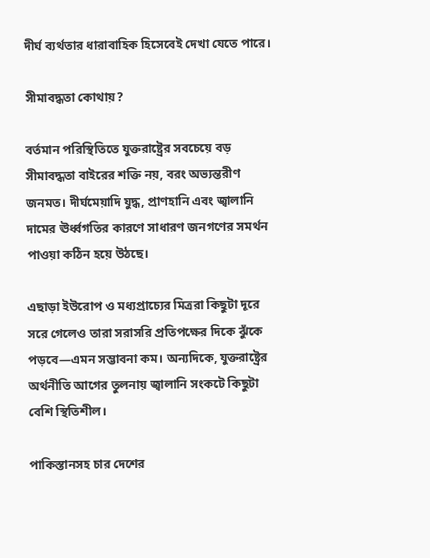দীর্ঘ ব্যর্থতার ধারাবাহিক হিসেবেই দেখা যেতে পারে।

সীমাবদ্ধতা কোথায়?

বর্তমান পরিস্থিতিতে যুক্তরাষ্ট্রের সবচেয়ে বড় সীমাবদ্ধতা বাইরের শক্তি নয়, বরং অভ্যন্তরীণ জনমত। দীর্ঘমেয়াদি যুদ্ধ, প্রাণহানি এবং জ্বালানি দামের ঊর্ধ্বগতির কারণে সাধারণ জনগণের সমর্থন পাওয়া কঠিন হয়ে উঠছে।

এছাড়া ইউরোপ ও মধ্যপ্রাচ্যের মিত্ররা কিছুটা দূরে সরে গেলেও তারা সরাসরি প্রতিপক্ষের দিকে ঝুঁকে পড়বে—এমন সম্ভাবনা কম। অন্যদিকে, যুক্তরাষ্ট্রের অর্থনীতি আগের তুলনায় জ্বালানি সংকটে কিছুটা বেশি স্থিতিশীল।

পাকিস্তানসহ চার দেশের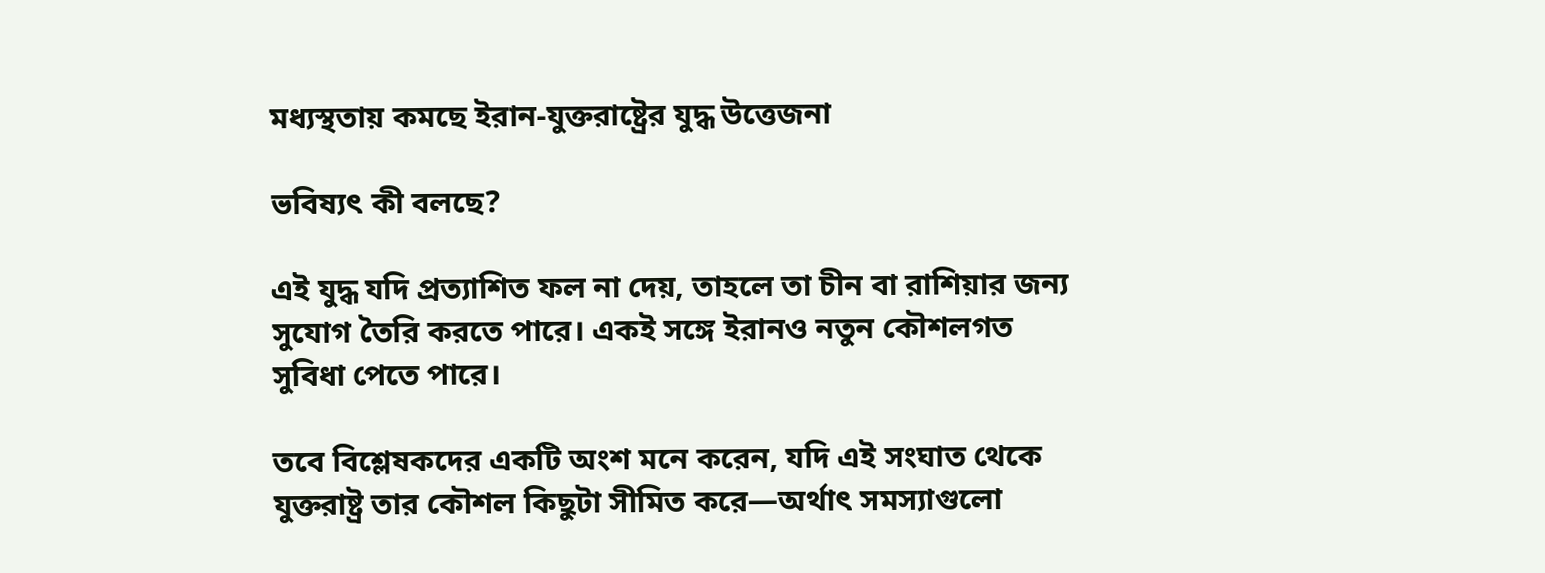মধ্যস্থতায় কমছে ইরান-যুক্তরাষ্ট্রের যুদ্ধ উত্তেজনা

ভবিষ্যৎ কী বলছে?

এই যুদ্ধ যদি প্রত্যাশিত ফল না দেয়, তাহলে তা চীন বা রাশিয়ার জন্য সুযোগ তৈরি করতে পারে। একই সঙ্গে ইরানও নতুন কৌশলগত সুবিধা পেতে পারে।

তবে বিশ্লেষকদের একটি অংশ মনে করেন, যদি এই সংঘাত থেকে যুক্তরাষ্ট্র তার কৌশল কিছুটা সীমিত করে—অর্থাৎ সমস্যাগুলো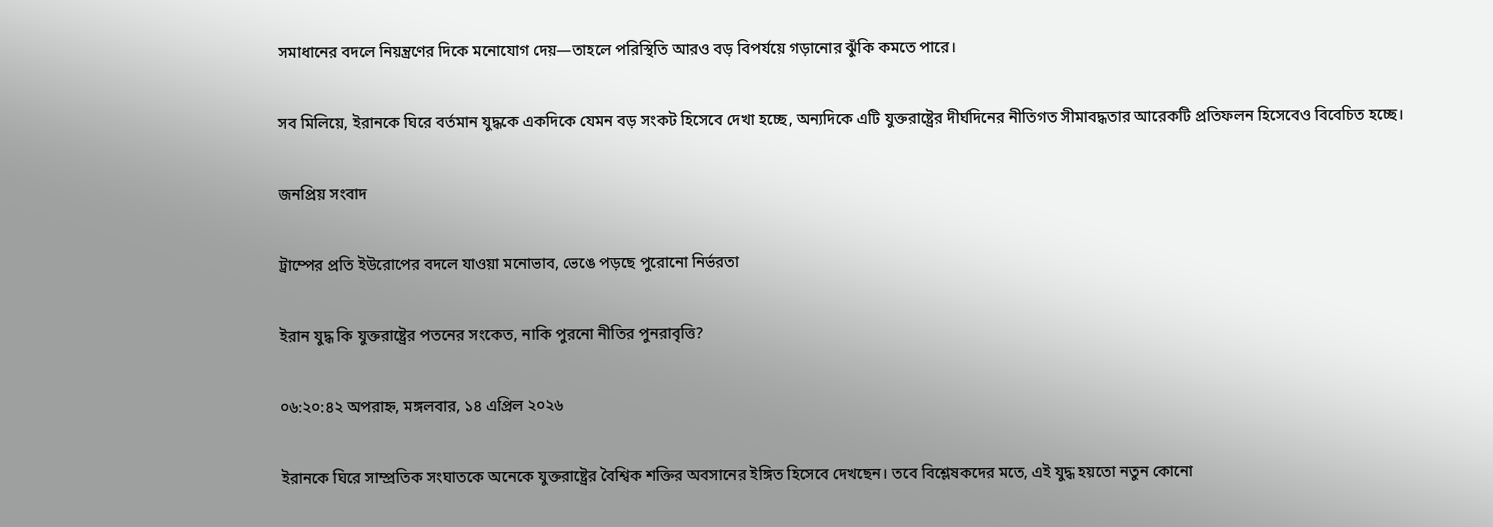সমাধানের বদলে নিয়ন্ত্রণের দিকে মনোযোগ দেয়—তাহলে পরিস্থিতি আরও বড় বিপর্যয়ে গড়ানোর ঝুঁকি কমতে পারে।

সব মিলিয়ে, ইরানকে ঘিরে বর্তমান যুদ্ধকে একদিকে যেমন বড় সংকট হিসেবে দেখা হচ্ছে, অন্যদিকে এটি যুক্তরাষ্ট্রের দীর্ঘদিনের নীতিগত সীমাবদ্ধতার আরেকটি প্রতিফলন হিসেবেও বিবেচিত হচ্ছে।

জনপ্রিয় সংবাদ

ট্রাম্পের প্রতি ইউরোপের বদলে যাওয়া মনোভাব, ভেঙে পড়ছে পুরোনো নির্ভরতা

ইরান যুদ্ধ কি যুক্তরাষ্ট্রের পতনের সংকেত, নাকি পুরনো নীতির পুনরাবৃত্তি?

০৬:২০:৪২ অপরাহ্ন, মঙ্গলবার, ১৪ এপ্রিল ২০২৬

ইরানকে ঘিরে সাম্প্রতিক সংঘাতকে অনেকে যুক্তরাষ্ট্রের বৈশ্বিক শক্তির অবসানের ইঙ্গিত হিসেবে দেখছেন। তবে বিশ্লেষকদের মতে, এই যুদ্ধ হয়তো নতুন কোনো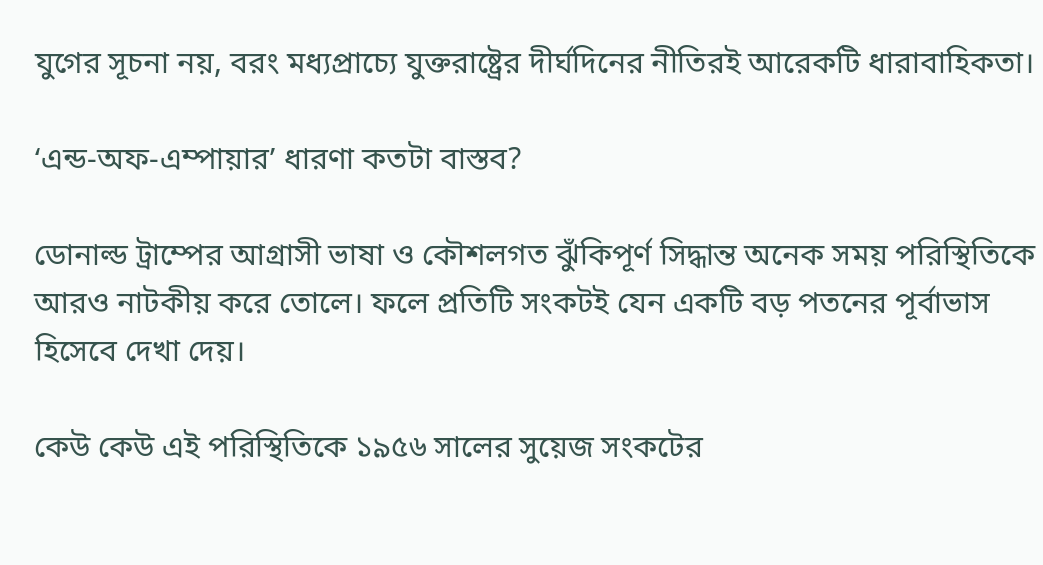যুগের সূচনা নয়, বরং মধ্যপ্রাচ্যে যুক্তরাষ্ট্রের দীর্ঘদিনের নীতিরই আরেকটি ধারাবাহিকতা।

‘এন্ড-অফ-এম্পায়ার’ ধারণা কতটা বাস্তব?

ডোনাল্ড ট্রাম্পের আগ্রাসী ভাষা ও কৌশলগত ঝুঁকিপূর্ণ সিদ্ধান্ত অনেক সময় পরিস্থিতিকে আরও নাটকীয় করে তোলে। ফলে প্রতিটি সংকটই যেন একটি বড় পতনের পূর্বাভাস হিসেবে দেখা দেয়।

কেউ কেউ এই পরিস্থিতিকে ১৯৫৬ সালের সুয়েজ সংকটের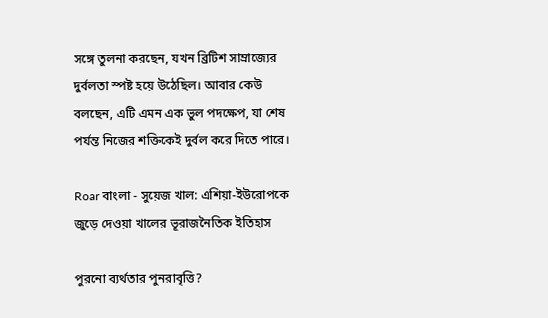সঙ্গে তুলনা করছেন, যখন ব্রিটিশ সাম্রাজ্যের দুর্বলতা স্পষ্ট হয়ে উঠেছিল। আবার কেউ বলছেন, এটি এমন এক ভুল পদক্ষেপ, যা শেষ পর্যন্ত নিজের শক্তিকেই দুর্বল করে দিতে পারে।

Roar বাংলা - সুয়েজ খাল: এশিয়া-ইউরোপকে জুড়ে দেওয়া খালের ভূরাজনৈতিক ইতিহাস

পুরনো ব্যর্থতার পুনরাবৃত্তি?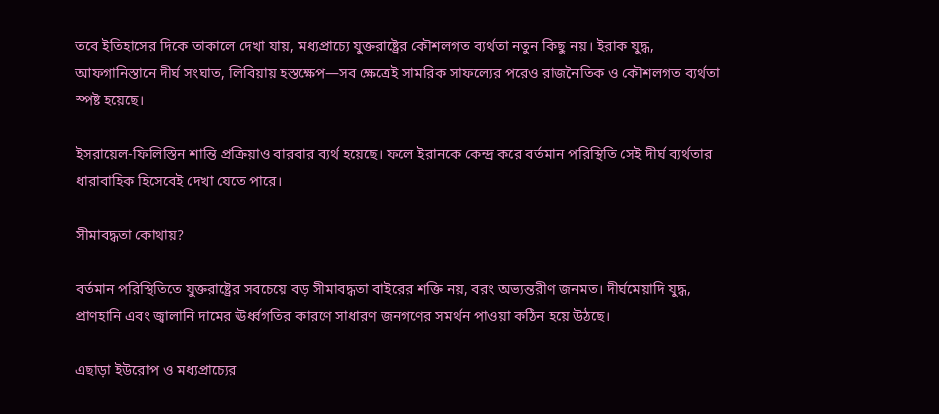তবে ইতিহাসের দিকে তাকালে দেখা যায়, মধ্যপ্রাচ্যে যুক্তরাষ্ট্রের কৌশলগত ব্যর্থতা নতুন কিছু নয়। ইরাক যুদ্ধ, আফগানিস্তানে দীর্ঘ সংঘাত, লিবিয়ায় হস্তক্ষেপ—সব ক্ষেত্রেই সামরিক সাফল্যের পরেও রাজনৈতিক ও কৌশলগত ব্যর্থতা স্পষ্ট হয়েছে।

ইসরায়েল-ফিলিস্তিন শান্তি প্রক্রিয়াও বারবার ব্যর্থ হয়েছে। ফলে ইরানকে কেন্দ্র করে বর্তমান পরিস্থিতি সেই দীর্ঘ ব্যর্থতার ধারাবাহিক হিসেবেই দেখা যেতে পারে।

সীমাবদ্ধতা কোথায়?

বর্তমান পরিস্থিতিতে যুক্তরাষ্ট্রের সবচেয়ে বড় সীমাবদ্ধতা বাইরের শক্তি নয়, বরং অভ্যন্তরীণ জনমত। দীর্ঘমেয়াদি যুদ্ধ, প্রাণহানি এবং জ্বালানি দামের ঊর্ধ্বগতির কারণে সাধারণ জনগণের সমর্থন পাওয়া কঠিন হয়ে উঠছে।

এছাড়া ইউরোপ ও মধ্যপ্রাচ্যের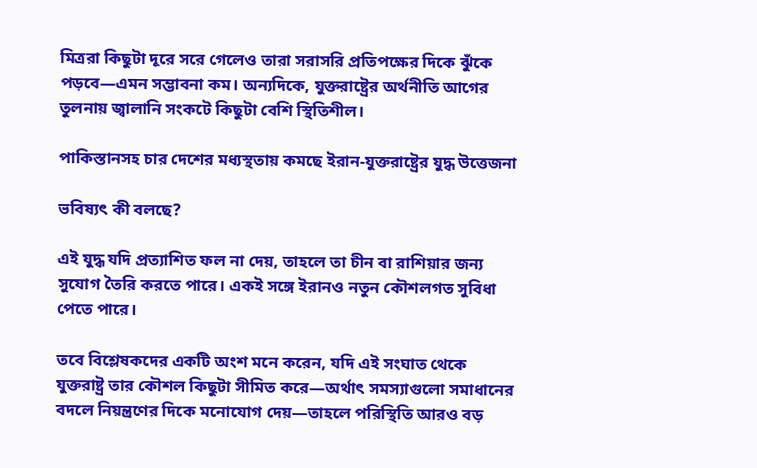মিত্ররা কিছুটা দূরে সরে গেলেও তারা সরাসরি প্রতিপক্ষের দিকে ঝুঁকে পড়বে—এমন সম্ভাবনা কম। অন্যদিকে, যুক্তরাষ্ট্রের অর্থনীতি আগের তুলনায় জ্বালানি সংকটে কিছুটা বেশি স্থিতিশীল।

পাকিস্তানসহ চার দেশের মধ্যস্থতায় কমছে ইরান-যুক্তরাষ্ট্রের যুদ্ধ উত্তেজনা

ভবিষ্যৎ কী বলছে?

এই যুদ্ধ যদি প্রত্যাশিত ফল না দেয়, তাহলে তা চীন বা রাশিয়ার জন্য সুযোগ তৈরি করতে পারে। একই সঙ্গে ইরানও নতুন কৌশলগত সুবিধা পেতে পারে।

তবে বিশ্লেষকদের একটি অংশ মনে করেন, যদি এই সংঘাত থেকে যুক্তরাষ্ট্র তার কৌশল কিছুটা সীমিত করে—অর্থাৎ সমস্যাগুলো সমাধানের বদলে নিয়ন্ত্রণের দিকে মনোযোগ দেয়—তাহলে পরিস্থিতি আরও বড়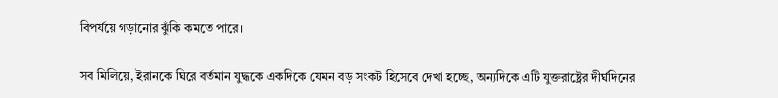বিপর্যয়ে গড়ানোর ঝুঁকি কমতে পারে।

সব মিলিয়ে, ইরানকে ঘিরে বর্তমান যুদ্ধকে একদিকে যেমন বড় সংকট হিসেবে দেখা হচ্ছে, অন্যদিকে এটি যুক্তরাষ্ট্রের দীর্ঘদিনের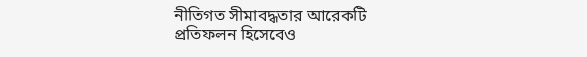নীতিগত সীমাবদ্ধতার আরেকটি প্রতিফলন হিসেবেও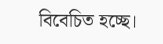বিবেচিত হচ্ছে।